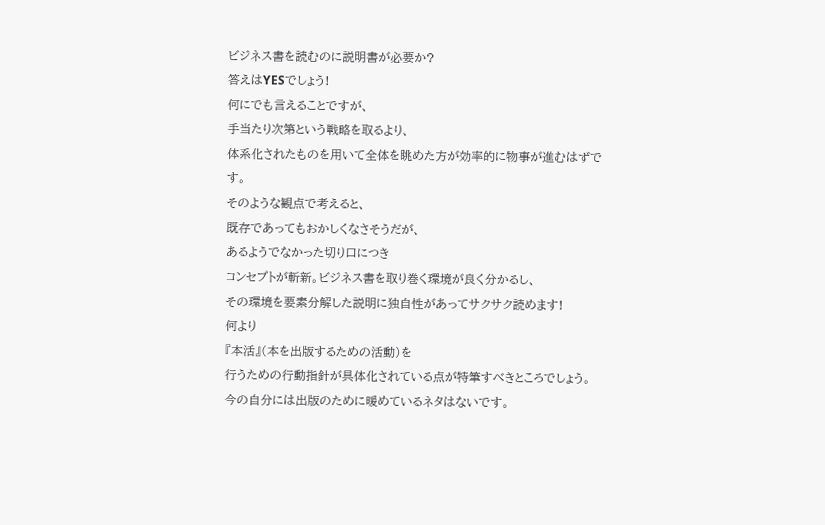ビジネス書を読むのに説明書が必要か?
答えはYESでしょう!
何にでも言えることですが、
手当たり次第という戦略を取るより、
体系化されたものを用いて全体を眺めた方が効率的に物事が進むはずです。
そのような観点で考えると、
既存であってもおかしくなさそうだが、
あるようでなかった切り口につき
コンセプトが斬新。ビジネス書を取り巻く環境が良く分かるし、
その環境を要素分解した説明に独自性があってサクサク読めます!
何より
『本活』(本を出版するための活動)を
行うための行動指針が具体化されている点が特筆すべきところでしょう。
今の自分には出版のために暖めているネタはないです。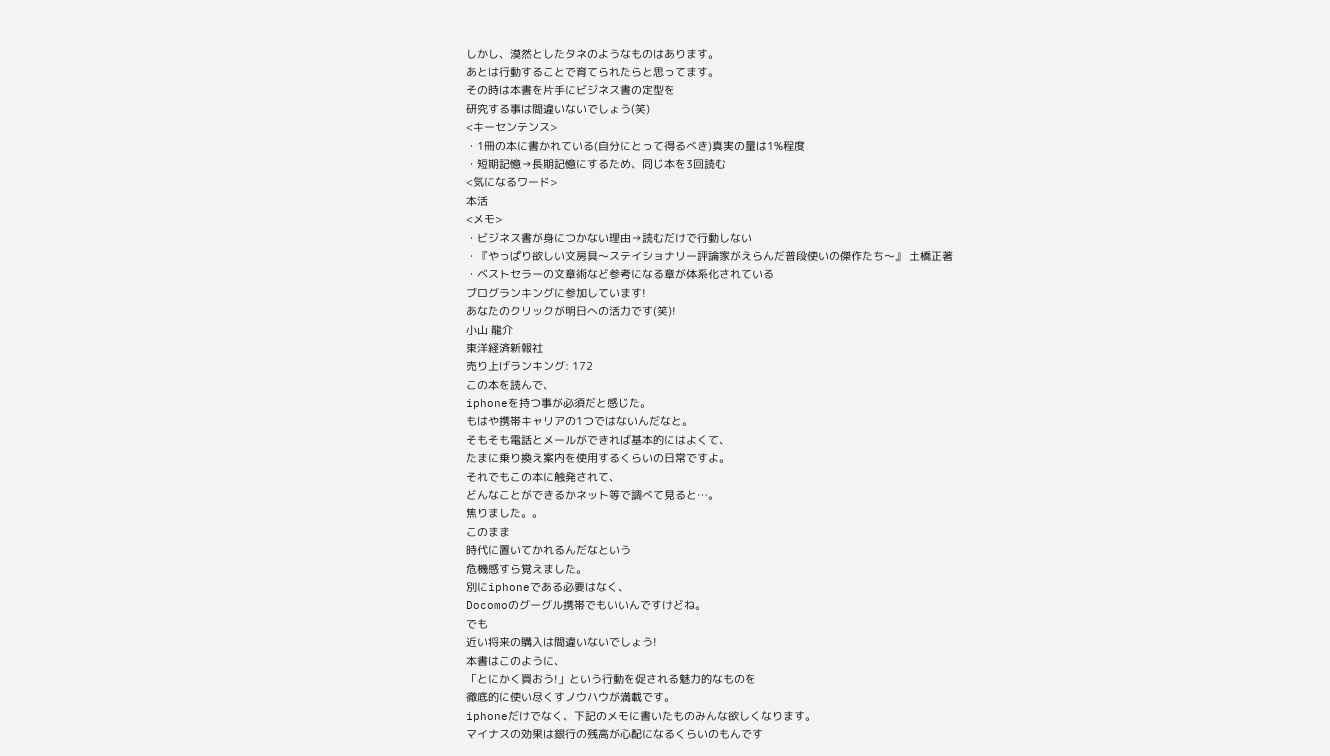しかし、漠然としたタネのようなものはあります。
あとは行動することで育てられたらと思ってます。
その時は本書を片手にビジネス書の定型を
研究する事は間違いないでしょう(笑)
<キーセンテンス>
・1冊の本に書かれている(自分にとって得るべき)真実の量は1%程度
・短期記憶→長期記憶にするため、同じ本を3回読む
<気になるワード>
本活
<メモ>
・ビジネス書が身につかない理由→読むだけで行動しない
・『やっぱり欲しい文房具〜ステイショナリー評論家がえらんだ普段使いの傑作たち〜』 土橋正著
・ベストセラーの文章術など参考になる章が体系化されている
ブログランキングに参加しています!
あなたのクリックが明日への活力です(笑)!
小山 龍介
東洋経済新報社
売り上げランキング: 172
この本を読んで、
iphoneを持つ事が必須だと感じた。
もはや携帯キャリアの1つではないんだなと。
そもそも電話とメールができれば基本的にはよくて、
たまに乗り換え案内を使用するくらいの日常ですよ。
それでもこの本に触発されて、
どんなことができるかネット等で調べて見ると…。
焦りました。。
このまま
時代に置いてかれるんだなという
危機感すら覚えました。
別にiphoneである必要はなく、
Docomoのグーグル携帯でもいいんですけどね。
でも
近い将来の購入は間違いないでしょう!
本書はこのように、
「とにかく買おう!」という行動を促される魅力的なものを
徹底的に使い尽くすノウハウが満載です。
iphoneだけでなく、下記のメモに書いたものみんな欲しくなります。
マイナスの効果は銀行の残高が心配になるくらいのもんです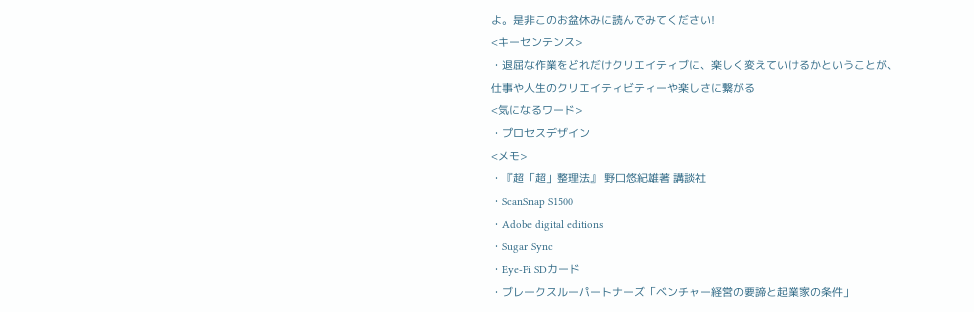よ。是非このお盆休みに読んでみてください!
<キーセンテンス>
・退屈な作業をどれだけクリエイティブに、楽しく変えていけるかということが、
仕事や人生のクリエイティビティーや楽しさに繋がる
<気になるワード>
・プロセスデザイン
<メモ>
・『超「超」整理法』 野口悠紀雄著 講談社
・ScanSnap S1500
・Adobe digital editions
・Sugar Sync
・Eye-Fi SDカード
・ブレークスルーパートナーズ「ベンチャー経営の要諦と起業家の条件」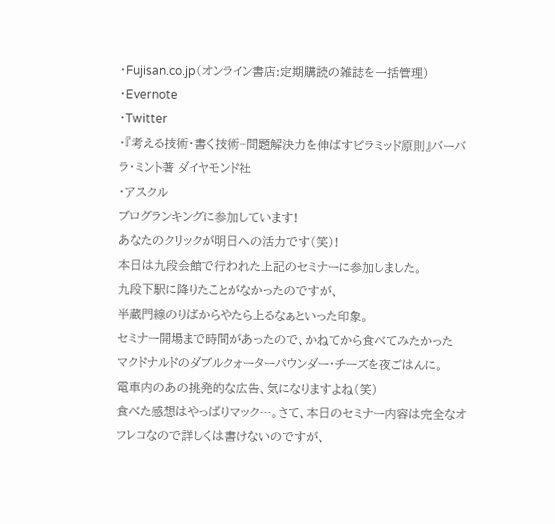・Fujisan.co.jp(オンライン書店:定期購読の雑誌を一括管理)
・Evernote
・Twitter
・『考える技術・書く技術−問題解決力を伸ばすピラミッド原則』バーバラ・ミント著 ダイヤモンド社
・アスクル
ブログランキングに参加しています!
あなたのクリックが明日への活力です(笑)!
本日は九段会館で行われた上記のセミナーに参加しました。
九段下駅に降りたことがなかったのですが、
半蔵門線のりばからやたら上るなぁといった印象。
セミナー開場まで時間があったので、かねてから食べてみたかった
マクドナルドのダブルクォーターパウンダー・チーズを夜ごはんに。
電車内のあの挑発的な広告、気になりますよね(笑)
食べた感想はやっぱりマック…。さて、本日のセミナー内容は完全なオフレコなので詳しくは書けないのですが、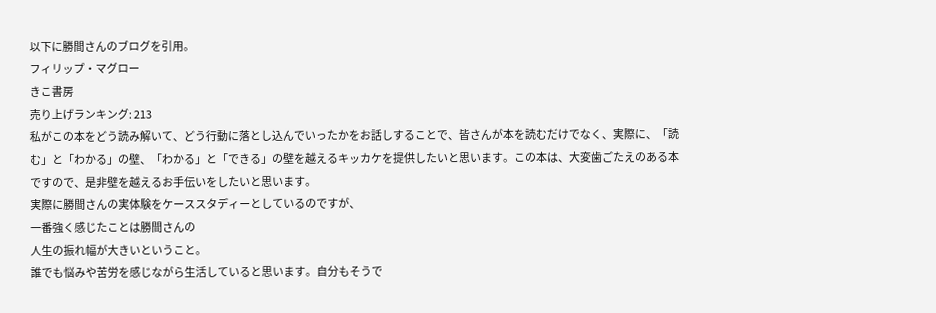以下に勝間さんのブログを引用。
フィリップ・マグロー
きこ書房
売り上げランキング: 213
私がこの本をどう読み解いて、どう行動に落とし込んでいったかをお話しすることで、皆さんが本を読むだけでなく、実際に、「読む」と「わかる」の壁、「わかる」と「できる」の壁を越えるキッカケを提供したいと思います。この本は、大変歯ごたえのある本ですので、是非壁を越えるお手伝いをしたいと思います。
実際に勝間さんの実体験をケーススタディーとしているのですが、
一番強く感じたことは勝間さんの
人生の振れ幅が大きいということ。
誰でも悩みや苦労を感じながら生活していると思います。自分もそうで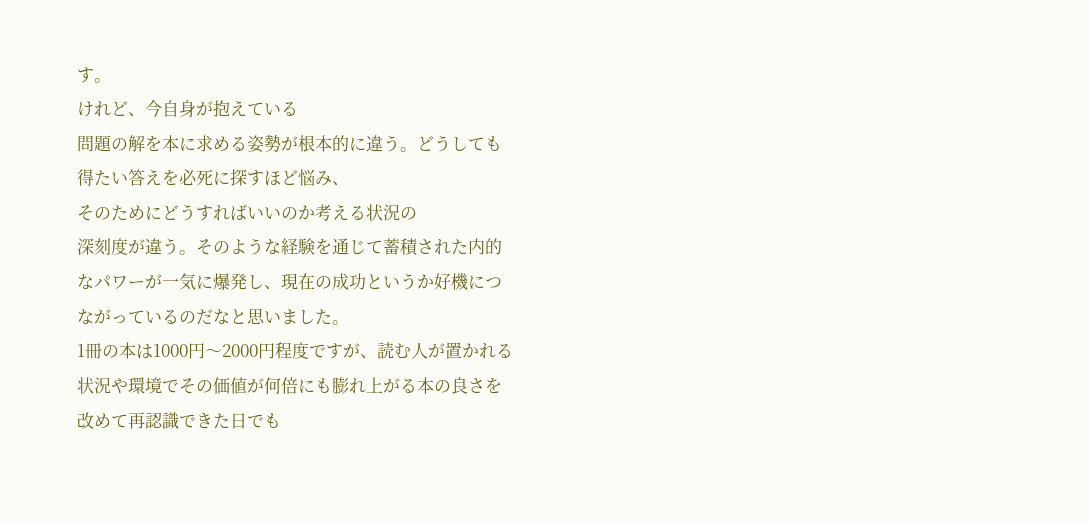す。
けれど、今自身が抱えている
問題の解を本に求める姿勢が根本的に違う。どうしても得たい答えを必死に探すほど悩み、
そのためにどうすればいいのか考える状況の
深刻度が違う。そのような経験を通じて蓄積された内的なパワーが一気に爆発し、現在の成功というか好機につながっているのだなと思いました。
1冊の本は1000円〜2000円程度ですが、読む人が置かれる状況や環境でその価値が何倍にも膨れ上がる本の良さを改めて再認識できた日でも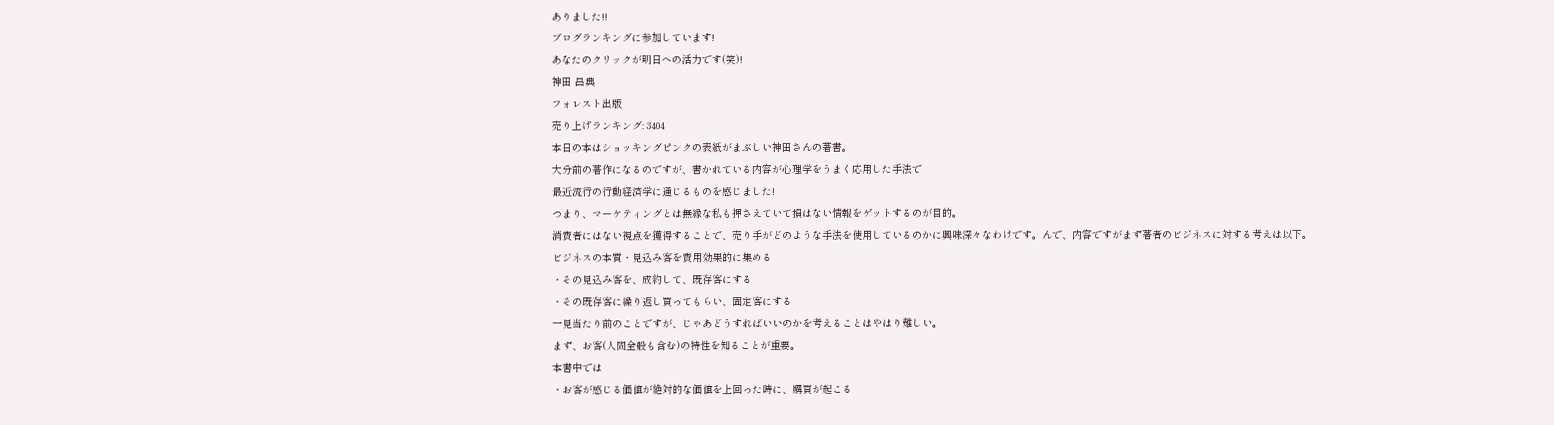ありました!!
ブログランキングに参加しています!
あなたのクリックが明日への活力です(笑)!
神田 昌典
フォレスト出版
売り上げランキング: 3404
本日の本はショッキングピンクの表紙がまぶしい神田さんの著書。
大分前の著作になるのですが、書かれている内容が心理学をうまく応用した手法で
最近流行の行動経済学に通じるものを感じました!
つまり、マーケティングとは無縁な私も押さえていて損はない情報をゲットするのが目的。
消費者にはない視点を獲得することで、売り手がどのような手法を使用しているのかに興味深々なわけです。んで、内容ですがまず著者のビジネスに対する考えは以下。
ビジネスの本質・見込み客を費用効果的に集める
・その見込み客を、成約して、既存客にする
・その既存客に繰り返し買ってもらい、固定客にする
一見当たり前のことですが、じゃあどうすればいいのかを考えることはやはり難しい。
まず、お客(人間全般も含む)の特性を知ることが重要。
本書中では
・お客が感じる価値が絶対的な価値を上回った時に、購買が起こる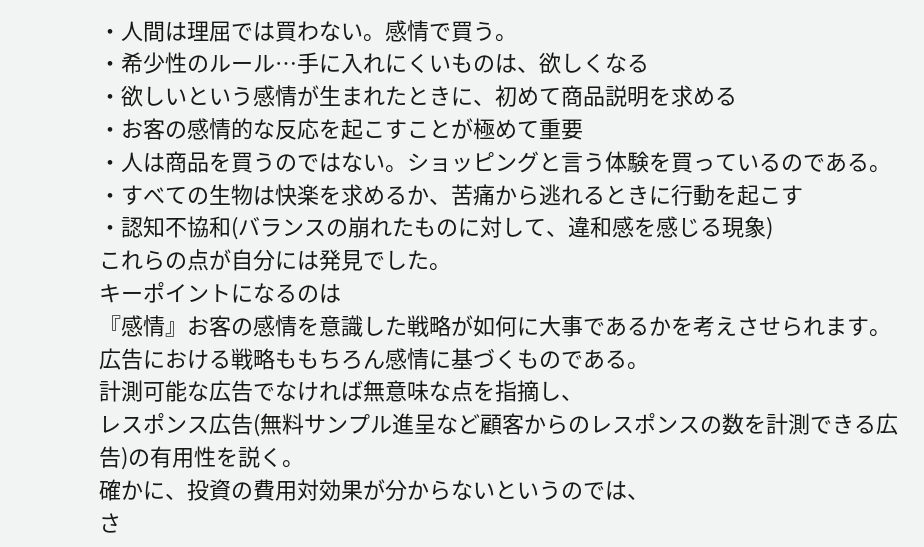・人間は理屈では買わない。感情で買う。
・希少性のルール…手に入れにくいものは、欲しくなる
・欲しいという感情が生まれたときに、初めて商品説明を求める
・お客の感情的な反応を起こすことが極めて重要
・人は商品を買うのではない。ショッピングと言う体験を買っているのである。
・すべての生物は快楽を求めるか、苦痛から逃れるときに行動を起こす
・認知不協和(バランスの崩れたものに対して、違和感を感じる現象)
これらの点が自分には発見でした。
キーポイントになるのは
『感情』お客の感情を意識した戦略が如何に大事であるかを考えさせられます。
広告における戦略ももちろん感情に基づくものである。
計測可能な広告でなければ無意味な点を指摘し、
レスポンス広告(無料サンプル進呈など顧客からのレスポンスの数を計測できる広告)の有用性を説く。
確かに、投資の費用対効果が分からないというのでは、
さ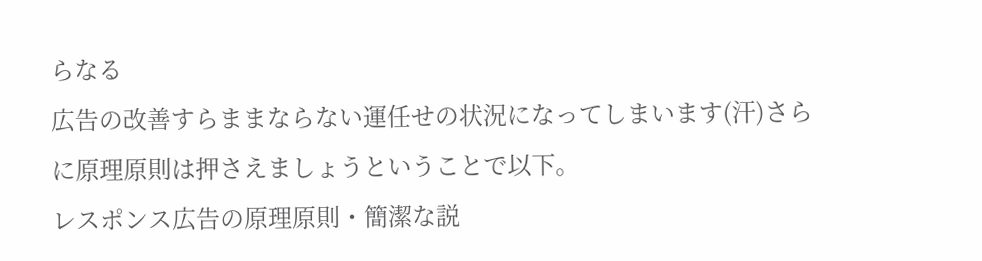らなる
広告の改善すらままならない運任せの状況になってしまいます(汗)さらに原理原則は押さえましょうということで以下。
レスポンス広告の原理原則・簡潔な説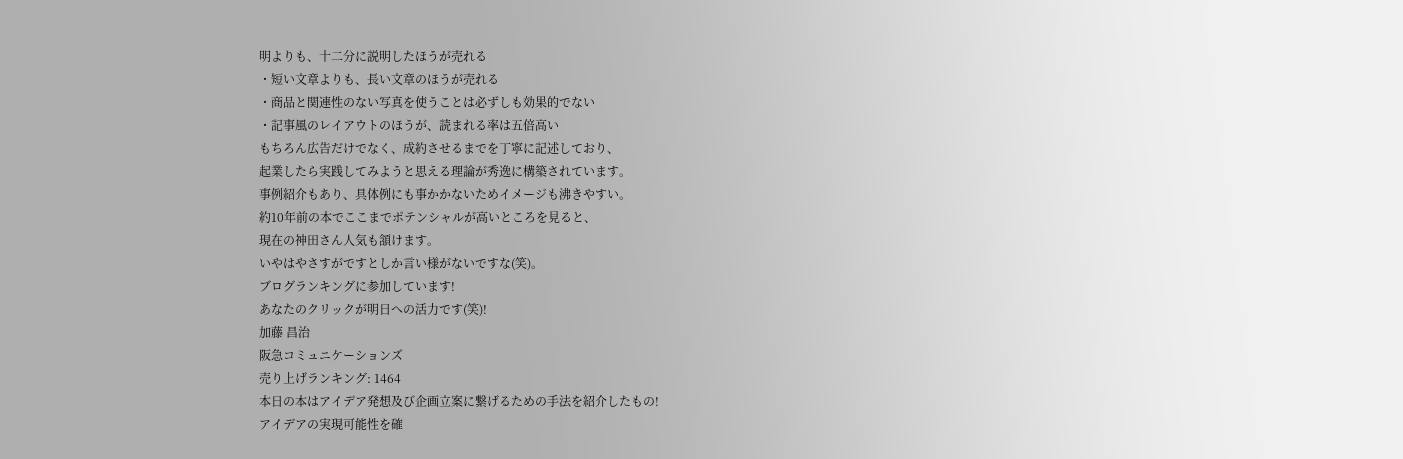明よりも、十二分に説明したほうが売れる
・短い文章よりも、長い文章のほうが売れる
・商品と関連性のない写真を使うことは必ずしも効果的でない
・記事風のレイアウトのほうが、読まれる率は五倍高い
もちろん広告だけでなく、成約させるまでを丁寧に記述しており、
起業したら実践してみようと思える理論が秀逸に構築されています。
事例紹介もあり、具体例にも事かかないためイメージも沸きやすい。
約10年前の本でここまでポテンシャルが高いところを見ると、
現在の神田さん人気も頷けます。
いやはやさすがですとしか言い様がないですな(笑)。
ブログランキングに参加しています!
あなたのクリックが明日への活力です(笑)!
加藤 昌治
阪急コミュニケーションズ
売り上げランキング: 1464
本日の本はアイデア発想及び企画立案に繋げるための手法を紹介したもの!
アイデアの実現可能性を確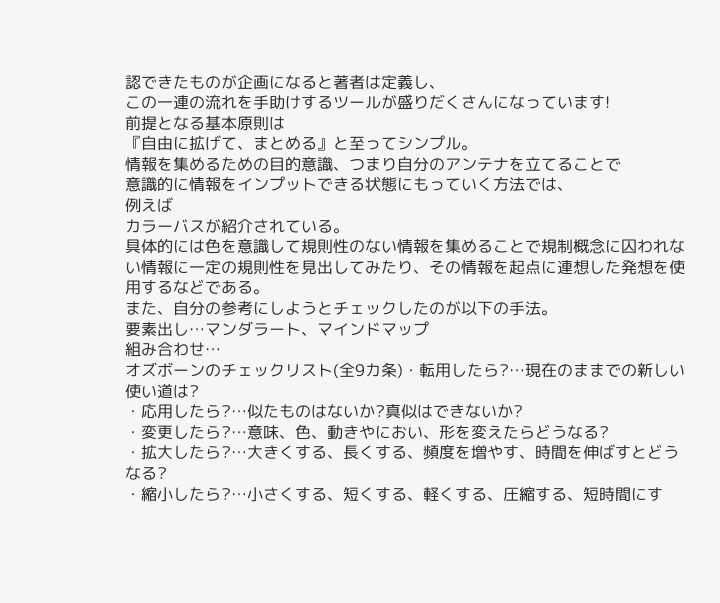認できたものが企画になると著者は定義し、
この一連の流れを手助けするツールが盛りだくさんになっています!
前提となる基本原則は
『自由に拡げて、まとめる』と至ってシンプル。
情報を集めるための目的意識、つまり自分のアンテナを立てることで
意識的に情報をインプットできる状態にもっていく方法では、
例えば
カラーバスが紹介されている。
具体的には色を意識して規則性のない情報を集めることで規制概念に囚われない情報に一定の規則性を見出してみたり、その情報を起点に連想した発想を使用するなどである。
また、自分の参考にしようとチェックしたのが以下の手法。
要素出し…マンダラート、マインドマップ
組み合わせ…
オズボーンのチェックリスト(全9カ条)・転用したら?…現在のままでの新しい使い道は?
・応用したら?…似たものはないか?真似はできないか?
・変更したら?…意味、色、動きやにおい、形を変えたらどうなる?
・拡大したら?…大きくする、長くする、頻度を増やす、時間を伸ばすとどうなる?
・縮小したら?…小さくする、短くする、軽くする、圧縮する、短時間にす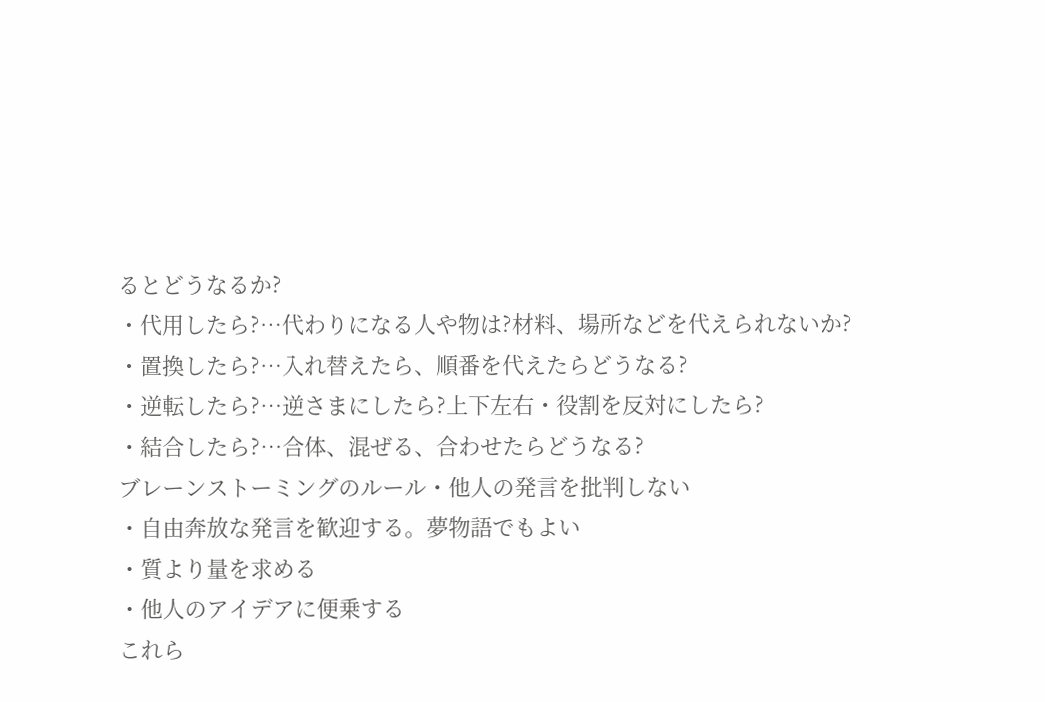るとどうなるか?
・代用したら?…代わりになる人や物は?材料、場所などを代えられないか?
・置換したら?…入れ替えたら、順番を代えたらどうなる?
・逆転したら?…逆さまにしたら?上下左右・役割を反対にしたら?
・結合したら?…合体、混ぜる、合わせたらどうなる?
ブレーンストーミングのルール・他人の発言を批判しない
・自由奔放な発言を歓迎する。夢物語でもよい
・質より量を求める
・他人のアイデアに便乗する
これら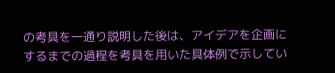の考具を一通り説明した後は、アイデアを企画にするまでの過程を考具を用いた具体例で示してい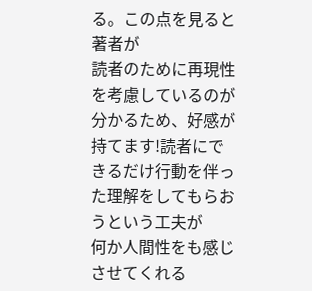る。この点を見ると著者が
読者のために再現性を考慮しているのが分かるため、好感が持てます!読者にできるだけ行動を伴った理解をしてもらおうという工夫が
何か人間性をも感じさせてくれる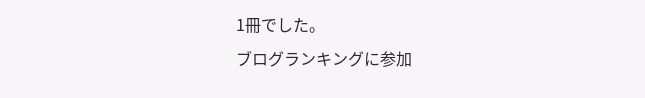1冊でした。
ブログランキングに参加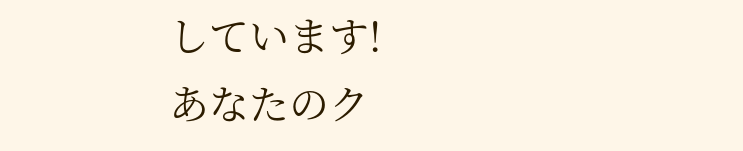しています!
あなたのク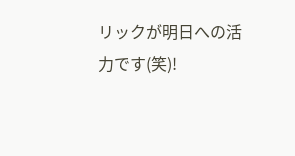リックが明日への活力です(笑)!